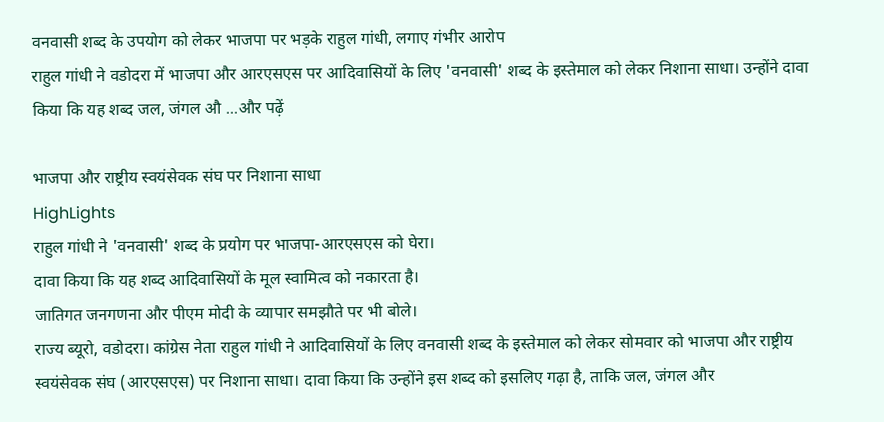वनवासी शब्द के उपयोग को लेकर भाजपा पर भड़के राहुल गांधी, लगाए गंभीर आरोप
राहुल गांधी ने वडोदरा में भाजपा और आरएसएस पर आदिवासियों के लिए 'वनवासी' शब्द के इस्तेमाल को लेकर निशाना साधा। उन्होंने दावा किया कि यह शब्द जल, जंगल औ ...और पढ़ें

भाजपा और राष्ट्रीय स्वयंसेवक संघ पर निशाना साधा
HighLights
राहुल गांधी ने 'वनवासी' शब्द के प्रयोग पर भाजपा-आरएसएस को घेरा।
दावा किया कि यह शब्द आदिवासियों के मूल स्वामित्व को नकारता है।
जातिगत जनगणना और पीएम मोदी के व्यापार समझौते पर भी बोले।
राज्य ब्यूरो, वडोदरा। कांग्रेस नेता राहुल गांधी ने आदिवासियों के लिए वनवासी शब्द के इस्तेमाल को लेकर सोमवार को भाजपा और राष्ट्रीय स्वयंसेवक संघ (आरएसएस) पर निशाना साधा। दावा किया कि उन्होंने इस शब्द को इसलिए गढ़ा है, ताकि जल, जंगल और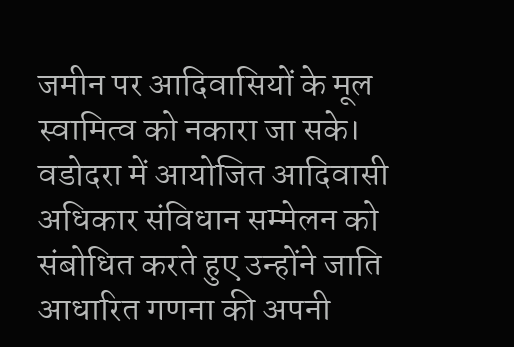जमीन पर आदिवासियों के मूल स्वामित्व को नकारा जा सके।
वडोदरा में आयोजित आदिवासी अधिकार संविधान सम्मेलन को संबोधित करते हुए उन्होंने जाति आधारित गणना की अपनी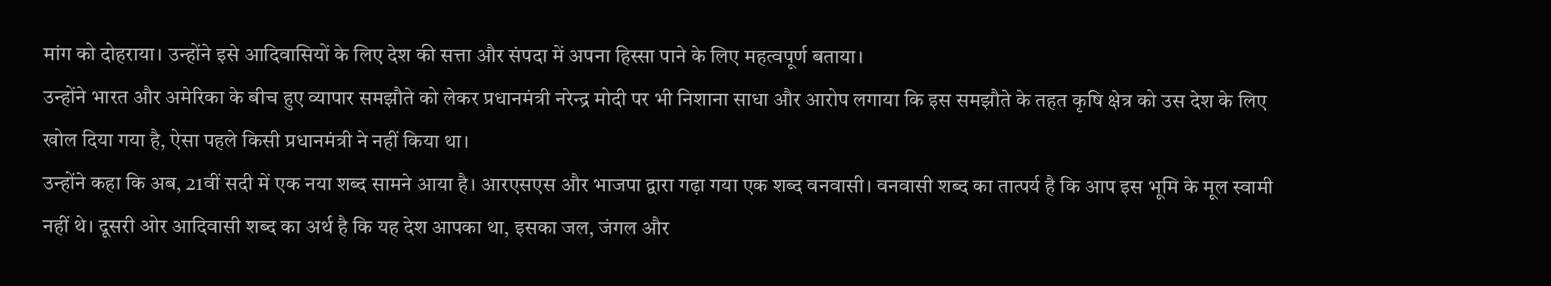मांग को दोहराया। उन्होंने इसे आदिवासियों के लिए देश की सत्ता और संपदा में अपना हिस्सा पाने के लिए महत्वपूर्ण बताया।
उन्होंने भारत और अमेरिका के बीच हुए व्यापार समझौते को लेकर प्रधानमंत्री नरेन्द्र मोदी पर भी निशाना साधा और आरोप लगाया कि इस समझौते के तहत कृषि क्षेत्र को उस देश के लिए खोल दिया गया है, ऐसा पहले किसी प्रधानमंत्री ने नहीं किया था।
उन्होंने कहा कि अब, 21वीं सदी में एक नया शब्द सामने आया है। आरएसएस और भाजपा द्वारा गढ़ा गया एक शब्द वनवासी। वनवासी शब्द का तात्पर्य है कि आप इस भूमि के मूल स्वामी नहीं थे। दूसरी ओर आदिवासी शब्द का अर्थ है कि यह देश आपका था, इसका जल, जंगल और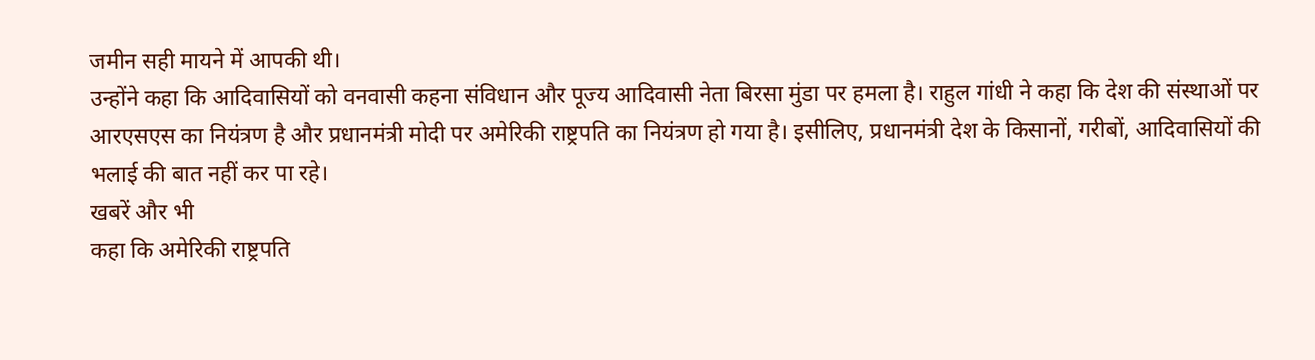जमीन सही मायने में आपकी थी।
उन्होंने कहा कि आदिवासियों को वनवासी कहना संविधान और पूज्य आदिवासी नेता बिरसा मुंडा पर हमला है। राहुल गांधी ने कहा कि देश की संस्थाओं पर आरएसएस का नियंत्रण है और प्रधानमंत्री मोदी पर अमेरिकी राष्ट्रपति का नियंत्रण हो गया है। इसीलिए, प्रधानमंत्री देश के किसानों, गरीबों, आदिवासियों की भलाई की बात नहीं कर पा रहे।
खबरें और भी
कहा कि अमेरिकी राष्ट्रपति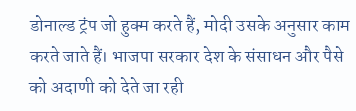डोनाल्ड ट्रंप जो हुक्म करते हैं, मोदी उसके अनुसार काम करते जाते हैं। भाजपा सरकार देश के संसाधन और पैसे को अदाणी को देते जा रही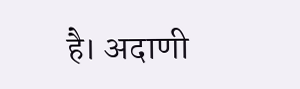है। अदाणी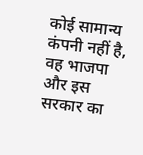कोई सामान्य कंपनी नहीं है, वह भाजपा और इस सरकार का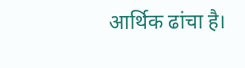आर्थिक ढांचा है।